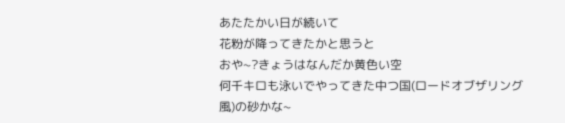あたたかい日が続いて
花粉が降ってきたかと思うと
おや~?きょうはなんだか黄色い空
何千キロも泳いでやってきた中つ国(ロードオブザリング風)の砂かな~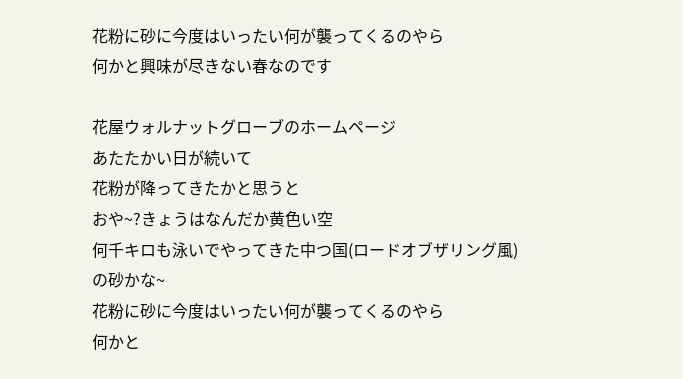花粉に砂に今度はいったい何が襲ってくるのやら
何かと興味が尽きない春なのです

花屋ウォルナットグローブのホームページ
あたたかい日が続いて
花粉が降ってきたかと思うと
おや~?きょうはなんだか黄色い空
何千キロも泳いでやってきた中つ国(ロードオブザリング風)の砂かな~
花粉に砂に今度はいったい何が襲ってくるのやら
何かと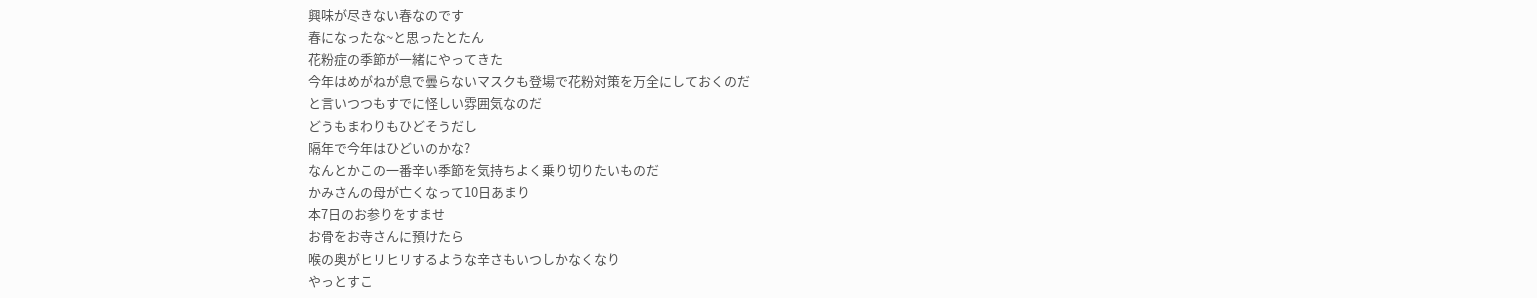興味が尽きない春なのです
春になったな~と思ったとたん
花粉症の季節が一緒にやってきた
今年はめがねが息で曇らないマスクも登場で花粉対策を万全にしておくのだ
と言いつつもすでに怪しい雰囲気なのだ
どうもまわりもひどそうだし
隔年で今年はひどいのかな?
なんとかこの一番辛い季節を気持ちよく乗り切りたいものだ
かみさんの母が亡くなって10日あまり
本7日のお参りをすませ
お骨をお寺さんに預けたら
喉の奥がヒリヒリするような辛さもいつしかなくなり
やっとすこ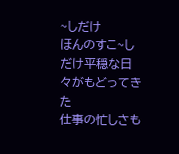~しだけ
ほんのすこ~しだけ平穏な日々がもどってきた
仕事の忙しさも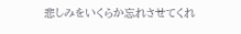悲しみをいくらか忘れさせてくれ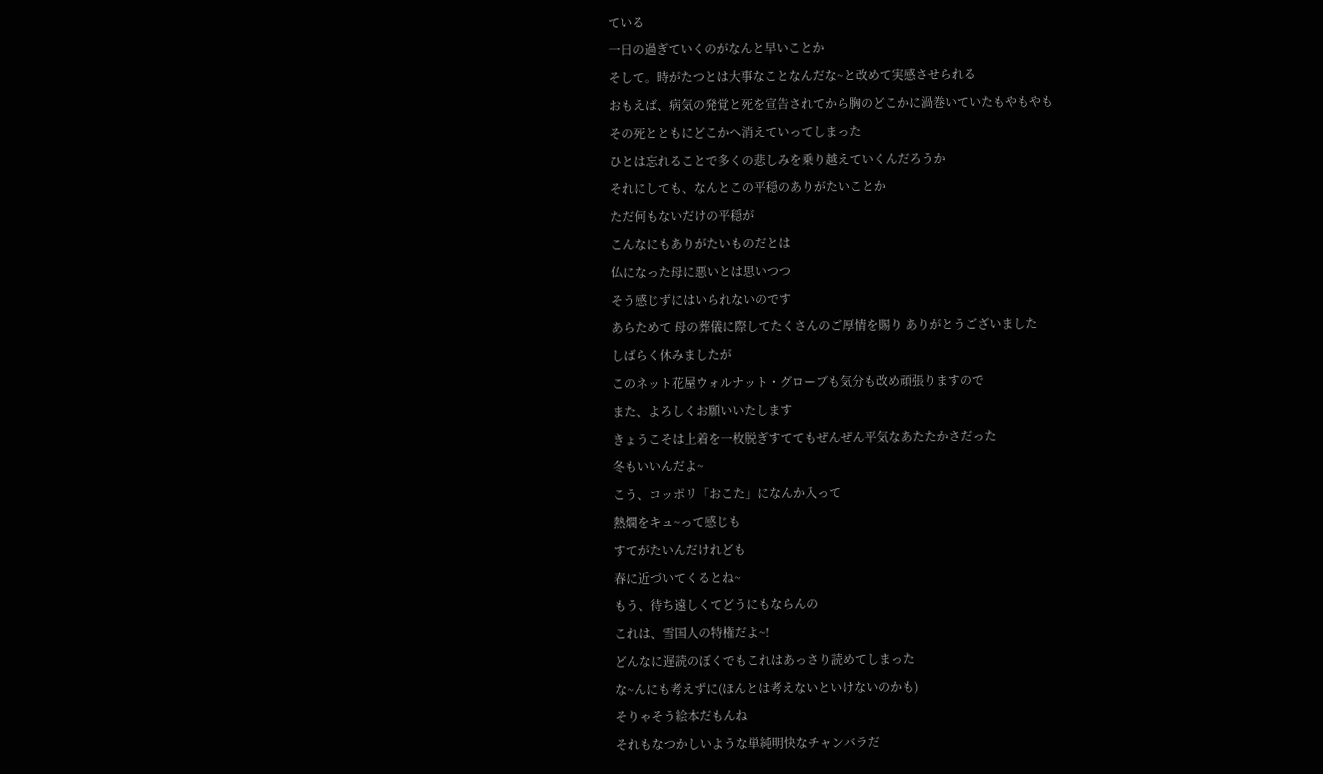ている
一日の過ぎていくのがなんと早いことか
そして。時がたつとは大事なことなんだな~と改めて実感させられる
おもえば、病気の発覚と死を宣告されてから胸のどこかに渦巻いていたもやもやも
その死とともにどこかへ消えていってしまった
ひとは忘れることで多くの悲しみを乗り越えていくんだろうか
それにしても、なんとこの平穏のありがたいことか
ただ何もないだけの平穏が
こんなにもありがたいものだとは
仏になった母に悪いとは思いつつ
そう感じずにはいられないのです
あらためて 母の葬儀に際してたくさんのご厚情を賜り ありがとうございました
しばらく休みましたが
このネット花屋ウォルナット・グローブも気分も改め頑張りますので
また、よろしくお願いいたします
きょうこそは上着を一枚脱ぎすててもぜんぜん平気なあたたかさだった
冬もいいんだよ~
こう、コッポリ「おこた」になんか入って
熱燗をキュ~って感じも
すてがたいんだけれども
春に近づいてくるとね~
もう、待ち遠しくてどうにもならんの
これは、雪国人の特権だよ~!
どんなに遅読のぼくでもこれはあっさり読めてしまった
な~んにも考えずに(ほんとは考えないといけないのかも)
そりゃそう絵本だもんね
それもなつかしいような単純明快なチャンバラだ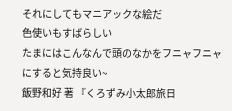それにしてもマニアックな絵だ
色使いもすばらしい
たまにはこんなんで頭のなかをフニャフニャにすると気持良い~
飯野和好 著 『くろずみ小太郎旅日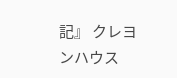記』 クレヨンハウス